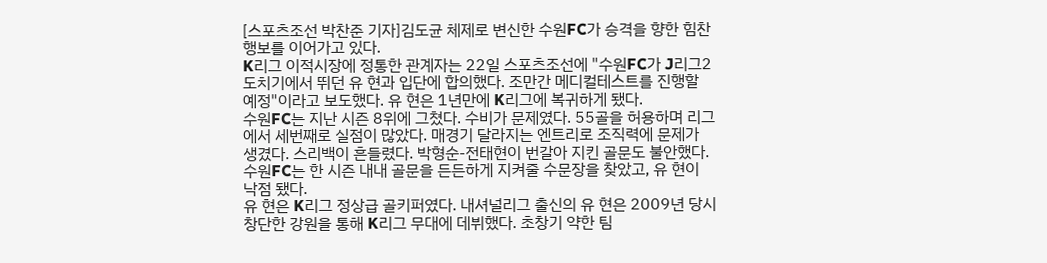[스포츠조선 박찬준 기자]김도균 체제로 변신한 수원FC가 승격을 향한 힘찬 행보를 이어가고 있다.
K리그 이적시장에 정통한 관계자는 22일 스포츠조선에 "수원FC가 J리그2 도치기에서 뛰던 유 현과 입단에 합의했다. 조만간 메디컬테스트를 진행할 예정"이라고 보도했다. 유 현은 1년만에 K리그에 복귀하게 됐다.
수원FC는 지난 시즌 8위에 그쳤다. 수비가 문제였다. 55골을 허용하며 리그에서 세번째로 실점이 많았다. 매경기 달라지는 엔트리로 조직력에 문제가 생겼다. 스리백이 흔들렸다. 박형순-전태현이 번갈아 지킨 골문도 불안했다. 수원FC는 한 시즌 내내 골문을 든든하게 지켜줄 수문장을 찾았고, 유 현이 낙점 됐다.
유 현은 K리그 정상급 골키퍼였다. 내셔널리그 출신의 유 현은 2009년 당시 창단한 강원을 통해 K리그 무대에 데뷔했다. 초창기 약한 팀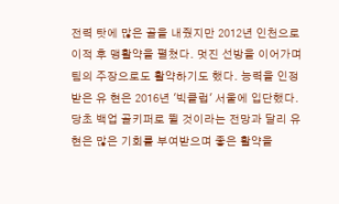전력 탓에 많은 골을 내줬지만 2012년 인천으로 이적 후 맹활약을 펼쳤다. 멋진 선방을 이어가며 팀의 주장으로도 활약하기도 했다. 능력을 인정받은 유 현은 2016년 '빅클럽' 서울에 입단했다. 당초 백업 골키퍼로 뛸 것이라는 전망과 달리 유 현은 많은 기회를 부여받으며 좋은 활약을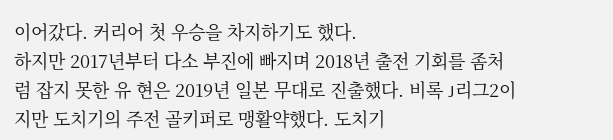이어갔다. 커리어 첫 우승을 차지하기도 했다.
하지만 2017년부터 다소 부진에 빠지며 2018년 출전 기회를 좀처럼 잡지 못한 유 현은 2019년 일본 무대로 진출했다. 비록 J리그2이지만 도치기의 주전 골키퍼로 맹활약했다. 도치기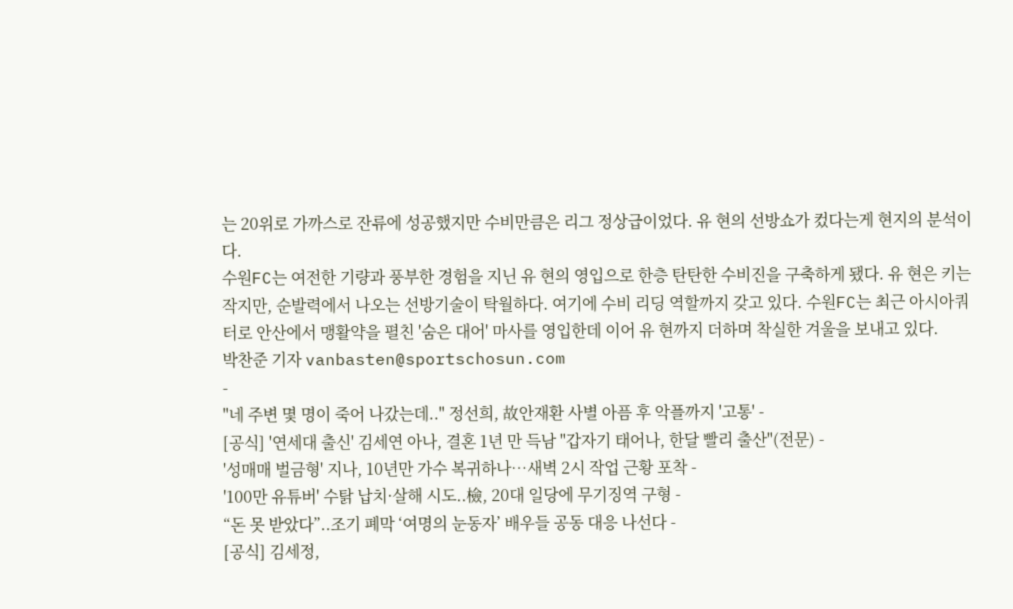는 20위로 가까스로 잔류에 성공했지만 수비만큼은 리그 정상급이었다. 유 현의 선방쇼가 컸다는게 현지의 분석이다.
수원FC는 여전한 기량과 풍부한 경험을 지닌 유 현의 영입으로 한층 탄탄한 수비진을 구축하게 됐다. 유 현은 키는 작지만, 순발력에서 나오는 선방기술이 탁월하다. 여기에 수비 리딩 역할까지 갖고 있다. 수원FC는 최근 아시아쿼터로 안산에서 맹활약을 펼친 '숨은 대어' 마사를 영입한데 이어 유 현까지 더하며 착실한 겨울을 보내고 있다.
박찬준 기자 vanbasten@sportschosun.com
-
"네 주변 몇 명이 죽어 나갔는데.." 정선희, 故안재환 사별 아픔 후 악플까지 '고통' -
[공식] '연세대 출신' 김세연 아나, 결혼 1년 만 득남 "갑자기 태어나, 한달 빨리 출산"(전문) -
'성매매 벌금형' 지나, 10년만 가수 복귀하나…새벽 2시 작업 근황 포착 -
'100만 유튜버' 수탉 납치·살해 시도..檢, 20대 일당에 무기징역 구형 -
“돈 못 받았다”..조기 폐막 ‘여명의 눈동자’ 배우들 공동 대응 나선다 -
[공식] 김세정,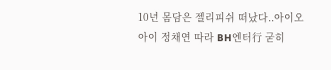10년 몸담은 젤리피쉬 떠났다..아이오아이 정채연 따라 BH엔터行 굳히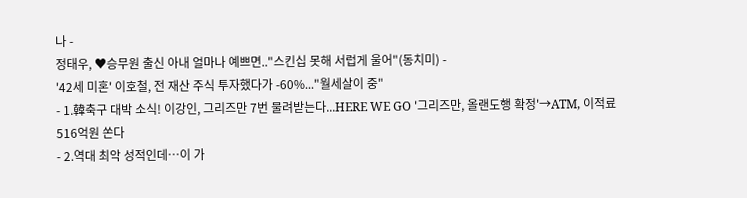나 -
정태우, ♥승무원 출신 아내 얼마나 예쁘면.."스킨십 못해 서럽게 울어"(동치미) -
'42세 미혼' 이호철, 전 재산 주식 투자했다가 -60%..."월세살이 중"
- 1.韓축구 대박 소식! 이강인, 그리즈만 7번 물려받는다...HERE WE GO '그리즈만, 올랜도행 확정'→ATM, 이적료 516억원 쏜다
- 2.역대 최악 성적인데…이 가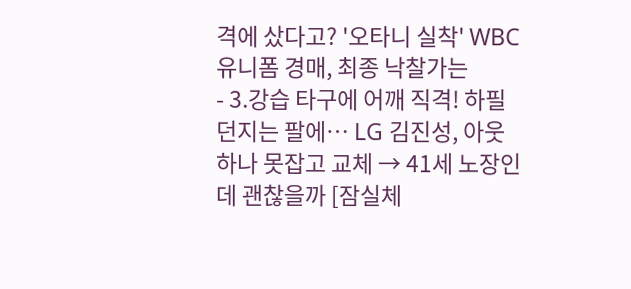격에 샀다고? '오타니 실착' WBC 유니폼 경매, 최종 낙찰가는
- 3.강습 타구에 어깨 직격! 하필 던지는 팔에… LG 김진성, 아웃 하나 못잡고 교체 → 41세 노장인데 괜찮을까 [잠실체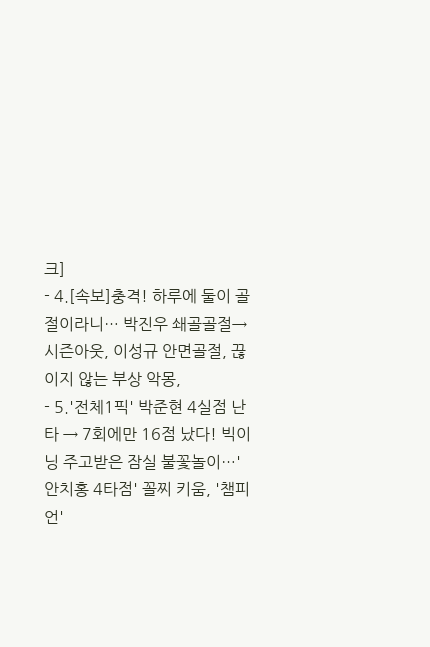크]
- 4.[속보]충격! 하루에 둘이 골절이라니… 박진우 쇄골골절→시즌아웃, 이성규 안면골절, 끊이지 않는 부상 악몽,
- 5.'전체1픽' 박준현 4실점 난타 → 7회에만 16점 났다! 빅이닝 주고받은 잠실 불꽃놀이…'안치홍 4타점' 꼴찌 키움, '챔피언'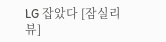LG 잡았다 [잠실리뷰]